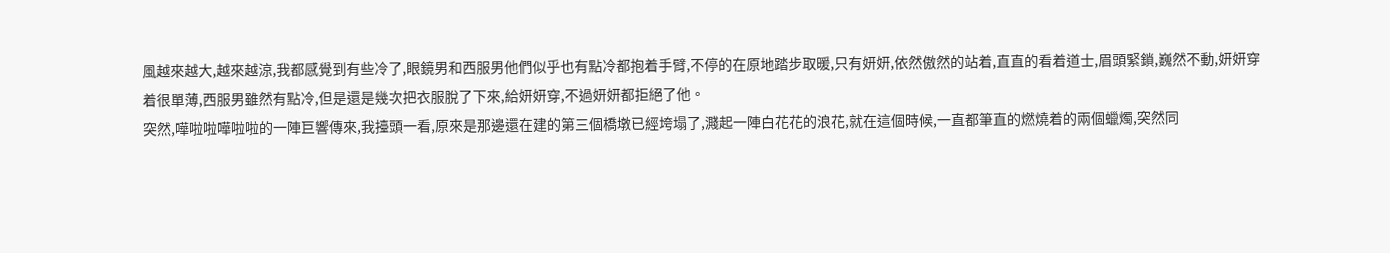風越來越大,越來越涼,我都感覺到有些冷了,眼鏡男和西服男他們似乎也有點冷都抱着手臂,不停的在原地踏步取暖,只有妍妍,依然傲然的站着,直直的看着道士,眉頭緊鎖,巍然不動,妍妍穿着很單薄,西服男雖然有點冷,但是還是幾次把衣服脫了下來,給妍妍穿,不過妍妍都拒絕了他。
突然,嘩啦啦嘩啦啦的一陣巨響傳來,我擡頭一看,原來是那邊還在建的第三個橋墩已經垮塌了,濺起一陣白花花的浪花,就在這個時候,一直都筆直的燃燒着的兩個蠟燭,突然同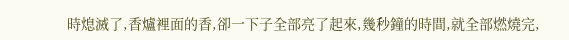時熄滅了,香爐裡面的香,卻一下子全部亮了起來,幾秒鐘的時間,就全部燃燒完,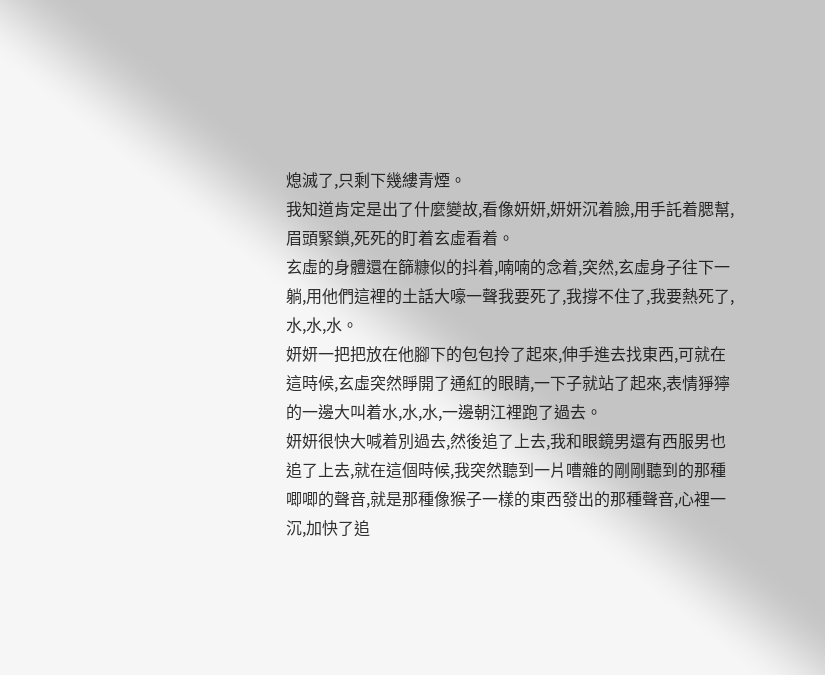熄滅了,只剩下幾縷青煙。
我知道肯定是出了什麼變故,看像妍妍,妍妍沉着臉,用手託着腮幫,眉頭緊鎖,死死的盯着玄虛看着。
玄虛的身體還在篩糠似的抖着,喃喃的念着,突然,玄虛身子往下一躺,用他們這裡的土話大嚎一聲我要死了,我撐不住了,我要熱死了,水,水,水。
妍妍一把把放在他腳下的包包拎了起來,伸手進去找東西,可就在這時候,玄虛突然睜開了通紅的眼睛,一下子就站了起來,表情猙獰的一邊大叫着水,水,水,一邊朝江裡跑了過去。
妍妍很快大喊着別過去,然後追了上去,我和眼鏡男還有西服男也追了上去,就在這個時候,我突然聽到一片嘈雜的剛剛聽到的那種唧唧的聲音,就是那種像猴子一樣的東西發出的那種聲音,心裡一沉,加快了追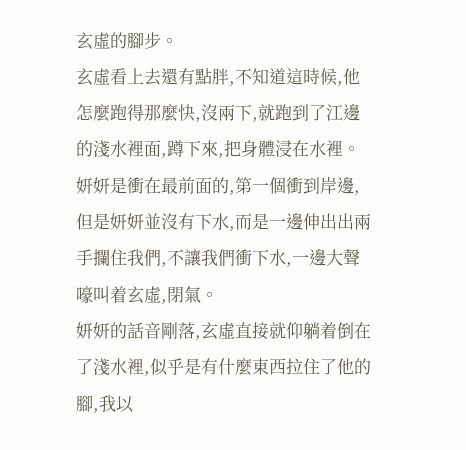玄虛的腳步。
玄虛看上去還有點胖,不知道這時候,他怎麼跑得那麼快,沒兩下,就跑到了江邊的淺水裡面,蹲下來,把身體浸在水裡。
妍妍是衝在最前面的,第一個衝到岸邊,但是妍妍並沒有下水,而是一邊伸出出兩手攔住我們,不讓我們衝下水,一邊大聲嚎叫着玄虛,閉氣。
妍妍的話音剛落,玄虛直接就仰躺着倒在了淺水裡,似乎是有什麼東西拉住了他的腳,我以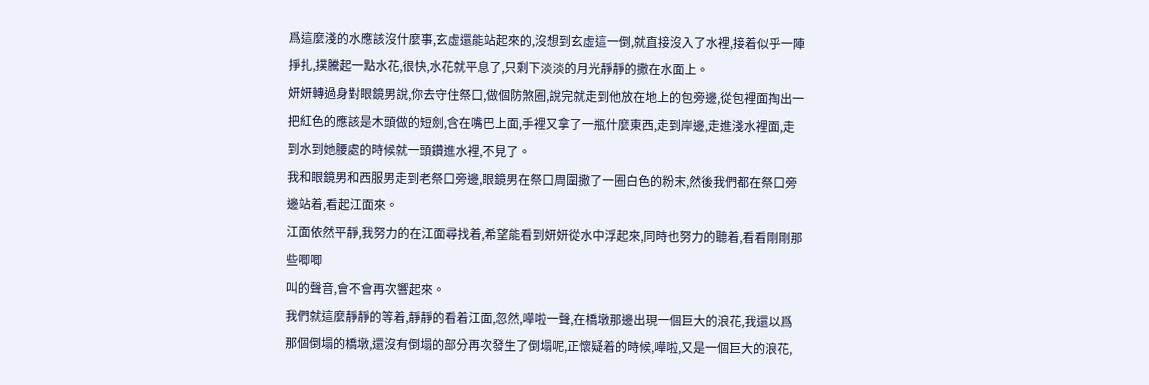爲這麼淺的水應該沒什麼事,玄虛還能站起來的,沒想到玄虛這一倒,就直接沒入了水裡,接着似乎一陣掙扎,撲騰起一點水花,很快,水花就平息了,只剩下淡淡的月光靜靜的撒在水面上。
妍妍轉過身對眼鏡男說,你去守住祭口,做個防煞圈,說完就走到他放在地上的包旁邊,從包裡面掏出一把紅色的應該是木頭做的短劍,含在嘴巴上面,手裡又拿了一瓶什麼東西,走到岸邊,走進淺水裡面,走到水到她腰處的時候就一頭鑽進水裡,不見了。
我和眼鏡男和西服男走到老祭口旁邊,眼鏡男在祭口周圍撒了一圈白色的粉末,然後我們都在祭口旁邊站着,看起江面來。
江面依然平靜,我努力的在江面尋找着,希望能看到妍妍從水中浮起來,同時也努力的聽着,看看剛剛那些唧唧
叫的聲音,會不會再次響起來。
我們就這麼靜靜的等着,靜靜的看着江面,忽然,嘩啦一聲,在橋墩那邊出現一個巨大的浪花,我還以爲那個倒塌的橋墩,還沒有倒塌的部分再次發生了倒塌呢,正懷疑着的時候,嘩啦,又是一個巨大的浪花,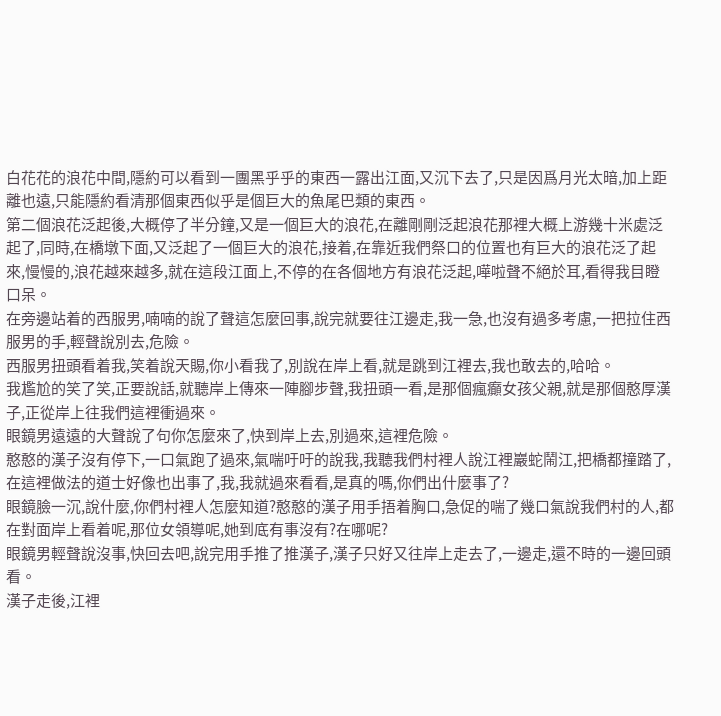白花花的浪花中間,隱約可以看到一團黑乎乎的東西一露出江面,又沉下去了,只是因爲月光太暗,加上距離也遠,只能隱約看清那個東西似乎是個巨大的魚尾巴類的東西。
第二個浪花泛起後,大概停了半分鐘,又是一個巨大的浪花,在離剛剛泛起浪花那裡大概上游幾十米處泛起了,同時,在橋墩下面,又泛起了一個巨大的浪花,接着,在靠近我們祭口的位置也有巨大的浪花泛了起來,慢慢的,浪花越來越多,就在這段江面上,不停的在各個地方有浪花泛起,嘩啦聲不絕於耳,看得我目瞪口呆。
在旁邊站着的西服男,喃喃的說了聲這怎麼回事,說完就要往江邊走,我一急,也沒有過多考慮,一把拉住西服男的手,輕聲說別去,危險。
西服男扭頭看着我,笑着說天賜,你小看我了,別說在岸上看,就是跳到江裡去,我也敢去的,哈哈。
我尷尬的笑了笑,正要說話,就聽岸上傳來一陣腳步聲,我扭頭一看,是那個瘋癲女孩父親,就是那個憨厚漢子,正從岸上往我們這裡衝過來。
眼鏡男遠遠的大聲說了句你怎麼來了,快到岸上去,別過來,這裡危險。
憨憨的漢子沒有停下,一口氣跑了過來,氣喘吁吁的說我,我聽我們村裡人說江裡巖蛇鬧江,把橋都撞踏了,在這裡做法的道士好像也出事了,我,我就過來看看,是真的嗎,你們出什麼事了?
眼鏡臉一沉,說什麼,你們村裡人怎麼知道?憨憨的漢子用手捂着胸口,急促的喘了幾口氣說我們村的人,都在對面岸上看着呢,那位女領導呢,她到底有事沒有?在哪呢?
眼鏡男輕聲說沒事,快回去吧,說完用手推了推漢子,漢子只好又往岸上走去了,一邊走,還不時的一邊回頭看。
漢子走後,江裡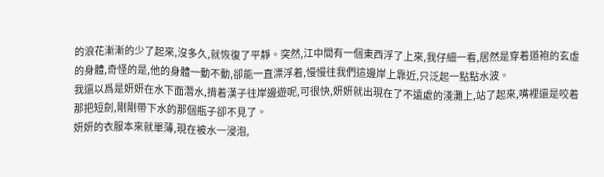的浪花漸漸的少了起來,沒多久,就恢復了平靜。突然,江中間有一個東西浮了上來,我仔細一看,居然是穿着道袍的玄虛的身體,奇怪的是,他的身體一動不動,卻能一直漂浮着,慢慢往我們這邊岸上靠近,只泛起一點點水波。
我還以爲是妍妍在水下面潛水,揹着漢子往岸邊遊呢,可很快,妍妍就出現在了不遠處的淺灘上,站了起來,嘴裡還是咬着那把短劍,剛剛帶下水的那個瓶子卻不見了。
妍妍的衣服本來就單薄,現在被水一浸泡,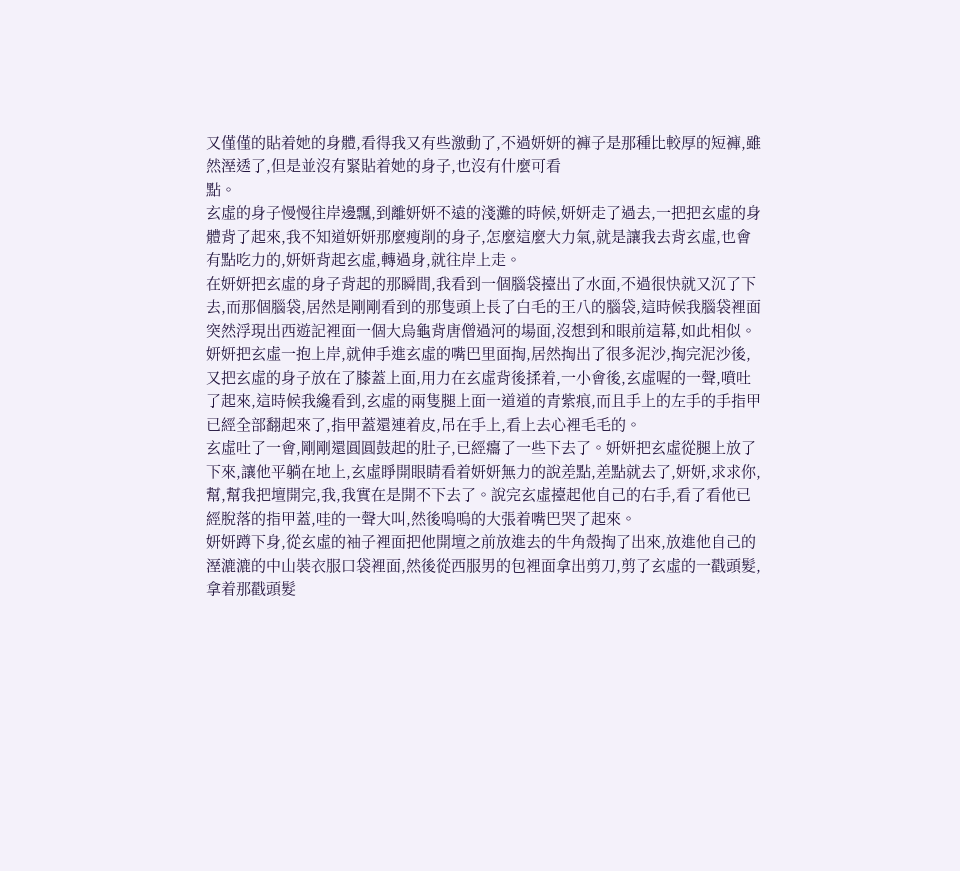又僅僅的貼着她的身體,看得我又有些激動了,不過妍妍的褲子是那種比較厚的短褲,雖然溼透了,但是並沒有緊貼着她的身子,也沒有什麼可看
點。
玄虛的身子慢慢往岸邊飄,到離妍妍不遠的淺灘的時候,妍妍走了過去,一把把玄虛的身體背了起來,我不知道妍妍那麼瘦削的身子,怎麼這麼大力氣,就是讓我去背玄虛,也會有點吃力的,妍妍背起玄虛,轉過身,就往岸上走。
在妍妍把玄虛的身子背起的那瞬間,我看到一個腦袋擡出了水面,不過很快就又沉了下去,而那個腦袋,居然是剛剛看到的那隻頭上長了白毛的王八的腦袋,這時候我腦袋裡面突然浮現出西遊記裡面一個大烏龜背唐僧過河的場面,沒想到和眼前這幕,如此相似。
妍妍把玄虛一抱上岸,就伸手進玄虛的嘴巴里面掏,居然掏出了很多泥沙,掏完泥沙後,又把玄虛的身子放在了膝蓋上面,用力在玄虛背後揉着,一小會後,玄虛喔的一聲,噴吐了起來,這時候我纔看到,玄虛的兩隻腿上面一道道的青紫痕,而且手上的左手的手指甲已經全部翻起來了,指甲蓋還連着皮,吊在手上,看上去心裡毛毛的。
玄虛吐了一會,剛剛還圓圓鼓起的肚子,已經癟了一些下去了。妍妍把玄虛從腿上放了下來,讓他平躺在地上,玄虛睜開眼睛看着妍妍無力的說差點,差點就去了,妍妍,求求你,幫,幫我把壇開完,我,我實在是開不下去了。說完玄虛擡起他自己的右手,看了看他已經脫落的指甲蓋,哇的一聲大叫,然後嗚嗚的大張着嘴巴哭了起來。
妍妍蹲下身,從玄虛的袖子裡面把他開壇之前放進去的牛角殼掏了出來,放進他自己的溼漉漉的中山裝衣服口袋裡面,然後從西服男的包裡面拿出剪刀,剪了玄虛的一戳頭髮,拿着那戳頭髮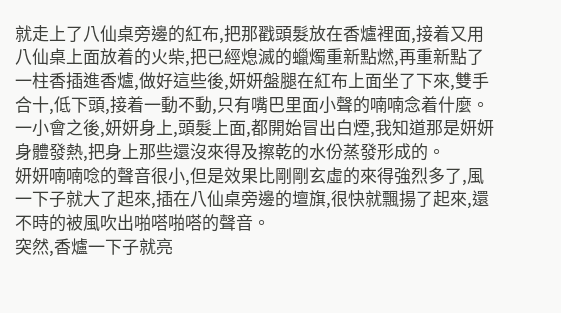就走上了八仙桌旁邊的紅布,把那戳頭髮放在香爐裡面,接着又用八仙桌上面放着的火柴,把已經熄滅的蠟燭重新點燃,再重新點了一柱香插進香爐,做好這些後,妍妍盤腿在紅布上面坐了下來,雙手合十,低下頭,接着一動不動,只有嘴巴里面小聲的喃喃念着什麼。
一小會之後,妍妍身上,頭髮上面,都開始冒出白煙,我知道那是妍妍身體發熱,把身上那些還沒來得及擦乾的水份蒸發形成的。
妍妍喃喃唸的聲音很小,但是效果比剛剛玄虛的來得強烈多了,風一下子就大了起來,插在八仙桌旁邊的壇旗,很快就飄揚了起來,還不時的被風吹出啪嗒啪嗒的聲音。
突然,香爐一下子就亮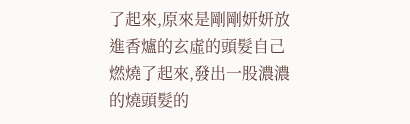了起來,原來是剛剛妍妍放進香爐的玄虛的頭髮自己燃燒了起來,發出一股濃濃的燒頭髮的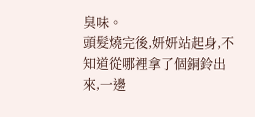臭味。
頭髮燒完後,妍妍站起身,不知道從哪裡拿了個銅鈴出來,一邊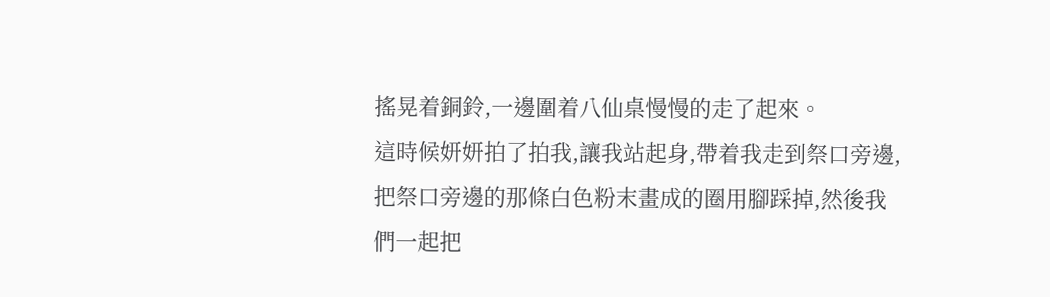搖晃着銅鈴,一邊圍着八仙桌慢慢的走了起來。
這時候妍妍拍了拍我,讓我站起身,帶着我走到祭口旁邊,把祭口旁邊的那條白色粉末畫成的圈用腳踩掉,然後我們一起把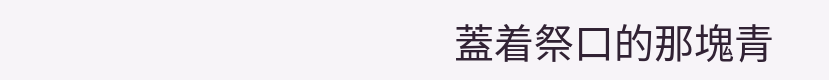蓋着祭口的那塊青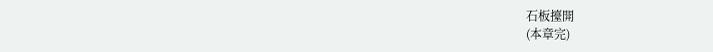石板擡開
(本章完)